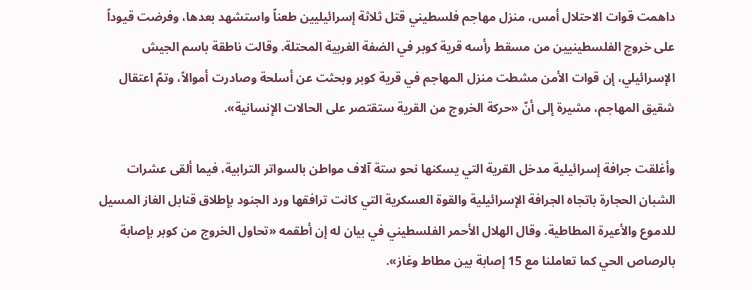داهمت قوات الاحتلال أمس، منزل مهاجم فلسطيني قتل ثلاثة إسرائيليين طعناً واستشهد بعدها، وفرضت قيوداً على خروج الفلسطينيين من مسقط رأسه قرية كوبر في الضفة الغربية المحتلة. وقالت ناطقة باسم الجيش الإسرائيلي، إن قوات الأمن مشطت منزل المهاجم في قرية كوبر وبحثت عن أسلحة وصادرت أموالاً، وتمّ اعتقال شقيق المهاجم، مشيرة إلى أنّ «حركة الخروج من القرية ستقتصر على الحالات الإنسانية».

وأغلقت جرافة إسرائيلية مدخل القرية التي يسكنها نحو ستة آلاف مواطن بالسواتر الترابية، فيما ألقى عشرات الشبان الحجارة باتجاه الجرافة الإسرائيلية والقوة العسكرية التي كانت ترافقها ورد الجنود بإطلاق قنابل الغاز المسيل للدموع والأعيرة المطاطية. وقال الهلال الأحمر الفلسطيني في بيان له إن أطقمه «تحاول الخروج من كوبر بإصابة بالرصاص الحي كما تعاملنا مع 15 إصابة بين مطاط وغاز».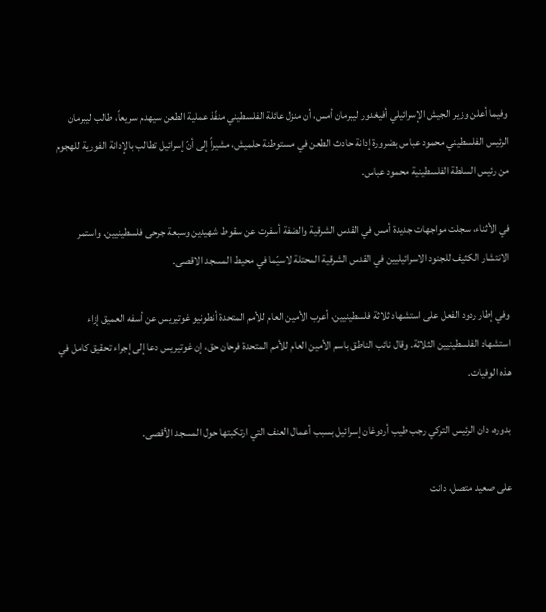وفيما أعلن وزير الجيش الإسرائيلي أفيغدور ليبرمان أمس، أن منزل عائلة الفلسطيني منفّذ عملية الطعن سيهدم سريعاً، طالب ليبرمان الرئيس الفلسطيني محمود عباس بضرورة إدانة حادث الطعن في مستوطنة حلميش، مشيراً إلى أنّ إسرائيل تطالب بالإدانة الفورية للهجوم من رئيس السلطة الفلسطينية محمود عباس.

في الأثناء، سجلت مواجهات جديدة أمس في القدس الشرقية والضفة أسفرت عن سقوط شهيدين وسبعة جرحى فلسطينيين. واستمر الانتشار الكثيف للجنود الاسرائيليين في القدس الشرقية المحتلة لاسيّما في محيط المسجد الاقصى.

وفي إطار ردود الفعل على استشهاد ثلاثة فلسطينيين، أعرب الأمين العام للأمم المتحدة أنطونيو غوتيريس عن أسفه العميق إزاء استشهاد الفلسطينيين الثلاثة. وقال نائب الناطق باسم الأمين العام للأمم المتحدة فرحان حق، إن غوتيريس دعا إلى إجراء تحقيق كامل في هذه الوفيات.

بدوره، دان الرئيس التركي رجب طيب أردوغان إسرائيل بسبب أعمال العنف التي ارتكبتها حول المسجد الأقصى.

على صعيد متصل، دانت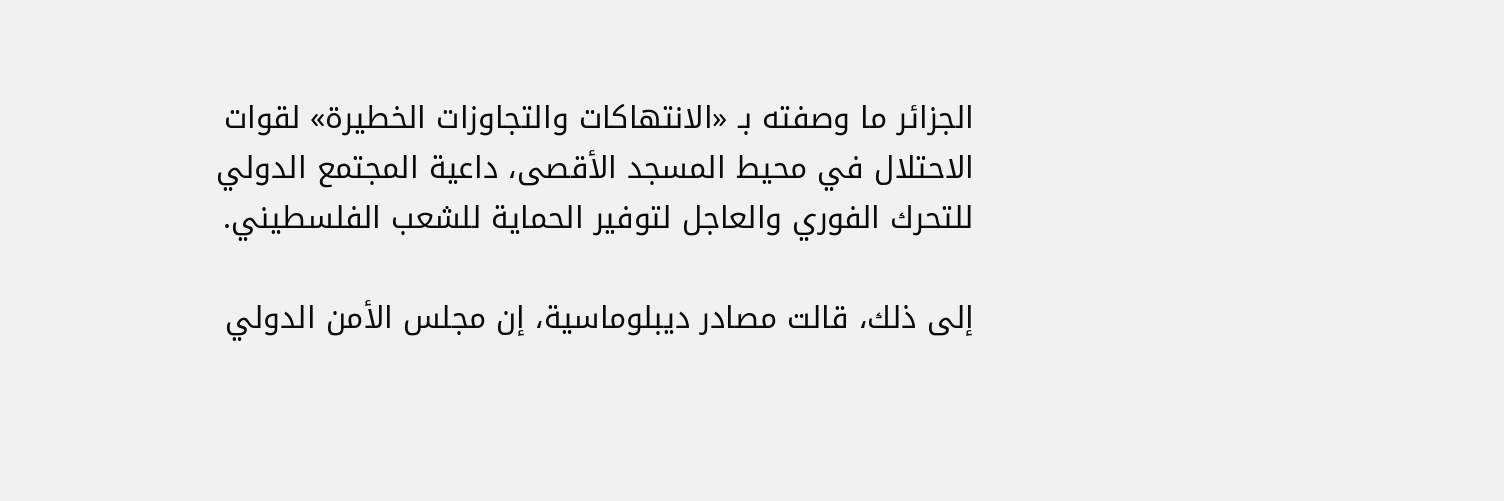الجزائر ما وصفته بـ «الانتهاكات والتجاوزات الخطيرة» لقوات الاحتلال في محيط المسجد الأقصى، داعية المجتمع الدولي للتحرك الفوري والعاجل لتوفير الحماية للشعب الفلسطيني.

إلى ذلك، قالت مصادر ديبلوماسية، إن مجلس الأمن الدولي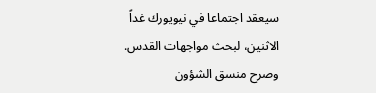سيعقد اجتماعا في نيويورك غداً الاثنين، لبحث مواجهات القدس. وصرح منسق الشؤون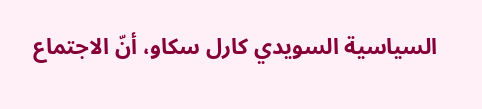السياسية السويدي كارل سكاو، أنّ الاجتماع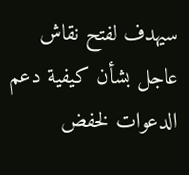سيهدف لفتح نقاش عاجل بشأن كيفية دعم الدعوات لخفض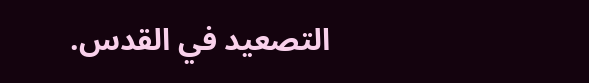التصعيد في القدس.